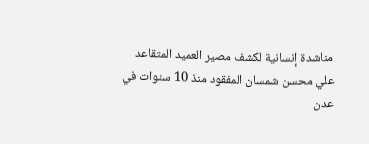مناشدة إنسانية لكشف مصير العميد المتقاعد علي محسن شمسان المفقود منذ 10 سنوات في عدن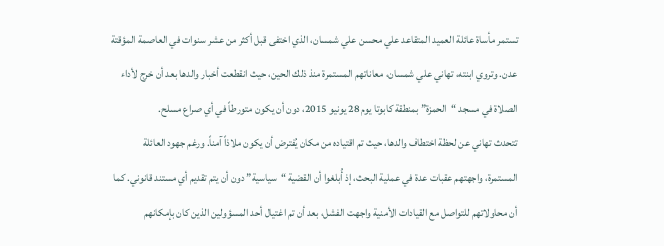تستمر مأساة عائلة العميد المتقاعد علي محسن علي شمسان، الذي اختفى قبل أكثر من عشر سنوات في العاصمة المؤقتة عدن. وتروي ابنته، تهاني علي شمسان، معاناتهم المستمرة منذ ذلك الحين، حيث انقطعت أخبار والدها بعد أن خرج لأداء الصلاة في مسجد “الحمزة” بمنطقة كابوتا يوم 28 يونيو 2015، دون أن يكون متورطاً في أي صراع مسلح.
تتحدث تهاني عن لحظة اختطاف والدها، حيث تم اقتياده من مكان يُفترض أن يكون ملاذاً آمناً. ورغم جهود العائلة المستمرة، واجهتهم عقبات عدة في عملية البحث، إذ أُبلغوا أن القضية “سياسية” دون أن يتم تقديم أي مستند قانوني. كما أن محاولاتهم للتواصل مع القيادات الأمنية واجهت الفشل، بعد أن تم اغتيال أحد المسؤولين الذين كان بإمكانهم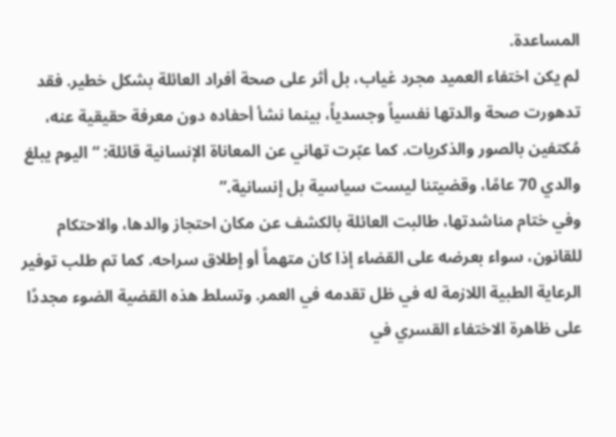المساعدة.
لم يكن اختفاء العميد مجرد غياب، بل أثر على صحة أفراد العائلة بشكل خطير. فقد تدهورت صحة والدتها نفسياً وجسدياً، بينما نشأ أحفاده دون معرفة حقيقية عنه، مُكتفين بالصور والذكريات. كما عبّرت تهاني عن المعاناة الإنسانية قائلة: “اليوم يبلغ والدي 70 عامًا، وقضيتنا ليست سياسية بل إنسانية.”
وفي ختام مناشدتها، طالبت العائلة بالكشف عن مكان احتجاز والدها، والاحتكام للقانون، سواء بعرضه على القضاء إذا كان متهماً أو إطلاق سراحه. كما تم طلب توفير الرعاية الطبية اللازمة له في ظل تقدمه في العمر. وتسلط هذه القضية الضوء مجددًا على ظاهرة الاختفاء القسري في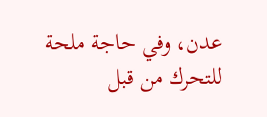عدن، وفي حاجة ملحة للتحرك من قبل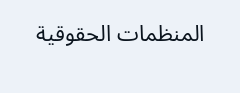المنظمات الحقوقية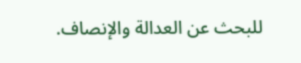للبحث عن العدالة والإنصاف.